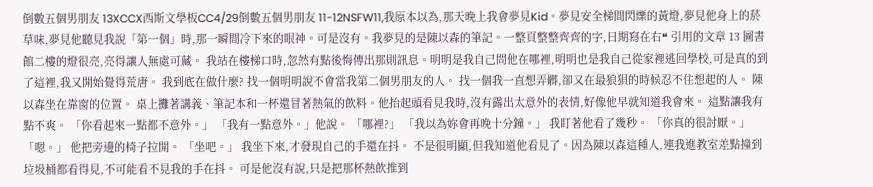倒數五個男朋友 13XCCX西斯文學板CC4/29倒數五個男朋友 11-12NSFW11,我原本以為,那天晚上我會夢見Kid。夢見安全梯間閃爍的黃燈,夢見他身上的菸草味,夢見他聽見我說「第一個」時,那一瞬間冷下來的眼神。可是沒有。我夢見的是陳以森的筆記。一整頁整整齊齊的字,日期寫在右❝ 引用的文章 13 圖書館二樓的燈很亮,亮得讓人無處可藏。 我站在樓梯口時,忽然有點後悔傳出那則訊息。明明是我自己問他在哪裡,明明也是我自己從家裡逃回學校,可是真的到了這裡,我又開始覺得荒唐。 我到底在做什麼? 找一個明明說不會當我第二個男朋友的人。 找一個我一直想弄髒,卻又在最狼狽的時候忍不住想起的人。 陳以森坐在靠窗的位置。 桌上攤著講義、筆記本和一杯還冒著熱氣的飲料。他抬起頭看見我時,沒有露出太意外的表情,好像他早就知道我會來。 這點讓我有點不爽。 「你看起來一點都不意外。」 「我有一點意外。」他說。 「哪裡?」 「我以為妳會再晚十分鐘。」 我盯著他看了幾秒。 「你真的很討厭。」 「嗯。」 他把旁邊的椅子拉開。 「坐吧。」 我坐下來,才發現自己的手還在抖。 不是很明顯,但我知道他看見了。因為陳以森這種人,連我進教室差點撞到垃圾桶都看得見,不可能看不見我的手在抖。 可是他沒有說,只是把那杯熱飲推到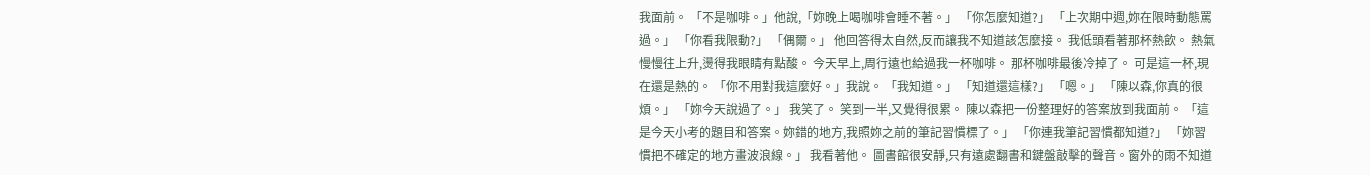我面前。 「不是咖啡。」他說,「妳晚上喝咖啡會睡不著。」 「你怎麼知道?」 「上次期中週,妳在限時動態罵過。」 「你看我限動?」 「偶爾。」 他回答得太自然,反而讓我不知道該怎麼接。 我低頭看著那杯熱飲。 熱氣慢慢往上升,燙得我眼睛有點酸。 今天早上,周行遠也給過我一杯咖啡。 那杯咖啡最後冷掉了。 可是這一杯,現在還是熱的。 「你不用對我這麼好。」我說。 「我知道。」 「知道還這樣?」 「嗯。」 「陳以森,你真的很煩。」 「妳今天說過了。」 我笑了。 笑到一半,又覺得很累。 陳以森把一份整理好的答案放到我面前。 「這是今天小考的題目和答案。妳錯的地方,我照妳之前的筆記習慣標了。」 「你連我筆記習慣都知道?」 「妳習慣把不確定的地方畫波浪線。」 我看著他。 圖書館很安靜,只有遠處翻書和鍵盤敲擊的聲音。窗外的雨不知道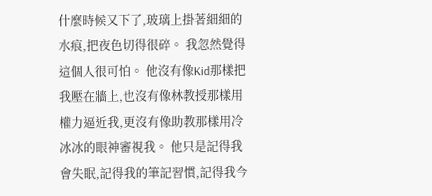什麼時候又下了,玻璃上掛著細細的水痕,把夜色切得很碎。 我忽然覺得這個人很可怕。 他沒有像Kid那樣把我壓在牆上,也沒有像林教授那樣用權力逼近我,更沒有像助教那樣用冷冰冰的眼神審視我。 他只是記得我會失眠,記得我的筆記習慣,記得我今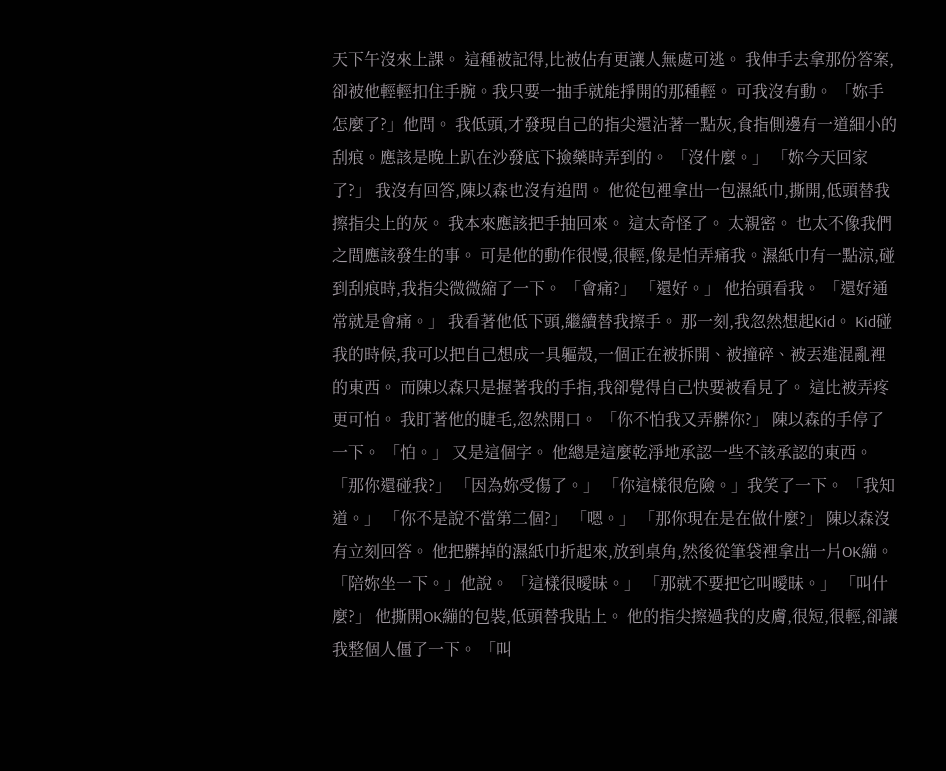天下午沒來上課。 這種被記得,比被佔有更讓人無處可逃。 我伸手去拿那份答案,卻被他輕輕扣住手腕。我只要一抽手就能掙開的那種輕。 可我沒有動。 「妳手怎麼了?」他問。 我低頭,才發現自己的指尖還沾著一點灰,食指側邊有一道細小的刮痕。應該是晚上趴在沙發底下撿藥時弄到的。 「沒什麼。」 「妳今天回家了?」 我沒有回答,陳以森也沒有追問。 他從包裡拿出一包濕紙巾,撕開,低頭替我擦指尖上的灰。 我本來應該把手抽回來。 這太奇怪了。 太親密。 也太不像我們之間應該發生的事。 可是他的動作很慢,很輕,像是怕弄痛我。濕紙巾有一點涼,碰到刮痕時,我指尖微微縮了一下。 「會痛?」 「還好。」 他抬頭看我。 「還好通常就是會痛。」 我看著他低下頭,繼續替我擦手。 那一刻,我忽然想起Kid。 Kid碰我的時候,我可以把自己想成一具軀殼,一個正在被拆開、被撞碎、被丟進混亂裡的東西。 而陳以森只是握著我的手指,我卻覺得自己快要被看見了。 這比被弄疼更可怕。 我盯著他的睫毛,忽然開口。 「你不怕我又弄髒你?」 陳以森的手停了一下。 「怕。」 又是這個字。 他總是這麼乾淨地承認一些不該承認的東西。 「那你還碰我?」 「因為妳受傷了。」 「你這樣很危險。」我笑了一下。 「我知道。」 「你不是說不當第二個?」 「嗯。」 「那你現在是在做什麼?」 陳以森沒有立刻回答。 他把髒掉的濕紙巾折起來,放到桌角,然後從筆袋裡拿出一片OK繃。 「陪妳坐一下。」他說。 「這樣很曖昧。」 「那就不要把它叫曖昧。」 「叫什麼?」 他撕開OK繃的包裝,低頭替我貼上。 他的指尖擦過我的皮膚,很短,很輕,卻讓我整個人僵了一下。 「叫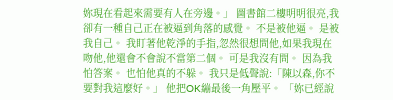妳現在看起來需要有人在旁邊。」 圖書館二樓明明很亮,我卻有一種自己正在被逼到角落的感覺。 不是被他逼。 是被我自己。 我盯著他乾淨的手指,忽然很想問他,如果我現在吻他,他還會不會說不當第二個。 可是我沒有問。 因為我怕答案。 也怕他真的不躲。 我只是低聲說:「陳以森,你不要對我這麼好。」 他把OK繃最後一角壓平。 「妳已經說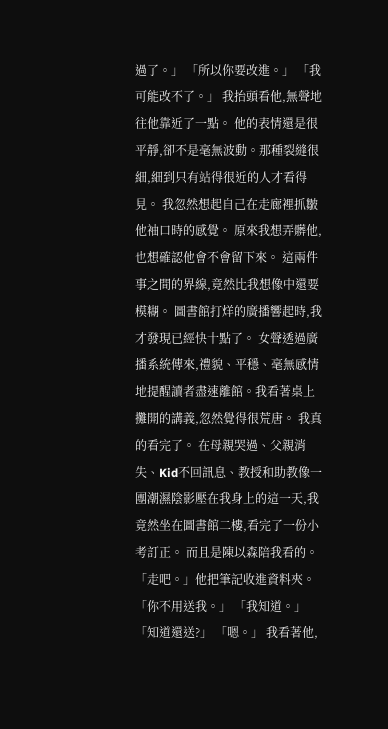過了。」 「所以你要改進。」 「我可能改不了。」 我抬頭看他,無聲地往他靠近了一點。 他的表情還是很平靜,卻不是毫無波動。那種裂縫很細,細到只有站得很近的人才看得見。 我忽然想起自己在走廊裡抓皺他袖口時的感覺。 原來我想弄髒他,也想確認他會不會留下來。 這兩件事之間的界線,竟然比我想像中還要模糊。 圖書館打烊的廣播響起時,我才發現已經快十點了。 女聲透過廣播系統傳來,禮貌、平穩、毫無感情地提醒讀者盡速離館。我看著桌上攤開的講義,忽然覺得很荒唐。 我真的看完了。 在母親哭過、父親消失、Kid不回訊息、教授和助教像一團潮濕陰影壓在我身上的這一天,我竟然坐在圖書館二樓,看完了一份小考訂正。 而且是陳以森陪我看的。 「走吧。」他把筆記收進資料夾。 「你不用送我。」 「我知道。」 「知道還送?」 「嗯。」 我看著他,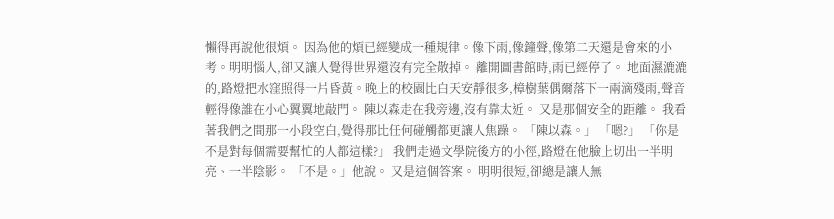懶得再說他很煩。 因為他的煩已經變成一種規律。像下雨,像鐘聲,像第二天還是會來的小考。明明惱人,卻又讓人覺得世界還沒有完全散掉。 離開圖書館時,雨已經停了。 地面濕漉漉的,路燈把水窪照得一片昏黃。晚上的校園比白天安靜很多,樟樹葉偶爾落下一兩滴殘雨,聲音輕得像誰在小心翼翼地敲門。 陳以森走在我旁邊,沒有靠太近。 又是那個安全的距離。 我看著我們之間那一小段空白,覺得那比任何碰觸都更讓人焦躁。 「陳以森。」 「嗯?」 「你是不是對每個需要幫忙的人都這樣?」 我們走過文學院後方的小徑,路燈在他臉上切出一半明亮、一半陰影。 「不是。」他說。 又是這個答案。 明明很短,卻總是讓人無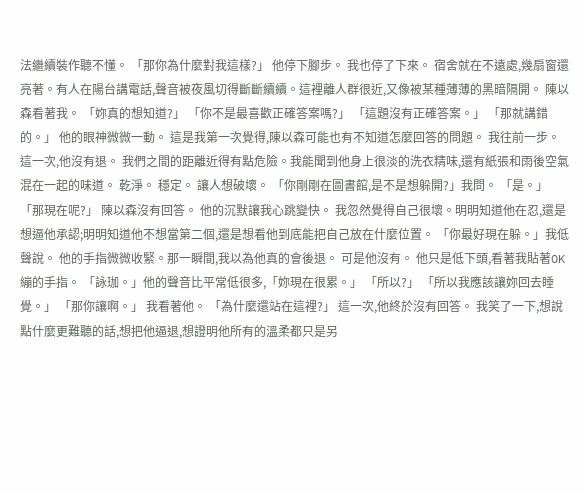法繼續裝作聽不懂。 「那你為什麼對我這樣?」 他停下腳步。 我也停了下來。 宿舍就在不遠處,幾扇窗還亮著。有人在陽台講電話,聲音被夜風切得斷斷續續。這裡離人群很近,又像被某種薄薄的黑暗隔開。 陳以森看著我。 「妳真的想知道?」 「你不是最喜歡正確答案嗎?」 「這題沒有正確答案。」 「那就講錯的。」 他的眼神微微一動。 這是我第一次覺得,陳以森可能也有不知道怎麼回答的問題。 我往前一步。 這一次,他沒有退。 我們之間的距離近得有點危險。我能聞到他身上很淡的洗衣精味,還有紙張和雨後空氣混在一起的味道。 乾淨。 穩定。 讓人想破壞。 「你剛剛在圖書館,是不是想躲開?」我問。 「是。」 「那現在呢?」 陳以森沒有回答。 他的沉默讓我心跳變快。 我忽然覺得自己很壞。明明知道他在忍,還是想逼他承認;明明知道他不想當第二個,還是想看他到底能把自己放在什麼位置。 「你最好現在躲。」我低聲說。 他的手指微微收緊。那一瞬間,我以為他真的會後退。 可是他沒有。 他只是低下頭,看著我貼著OK繃的手指。 「詠珈。」他的聲音比平常低很多,「妳現在很累。」 「所以?」 「所以我應該讓妳回去睡覺。」 「那你讓啊。」 我看著他。 「為什麼還站在這裡?」 這一次,他終於沒有回答。 我笑了一下,想說點什麼更難聽的話,想把他逼退,想證明他所有的溫柔都只是另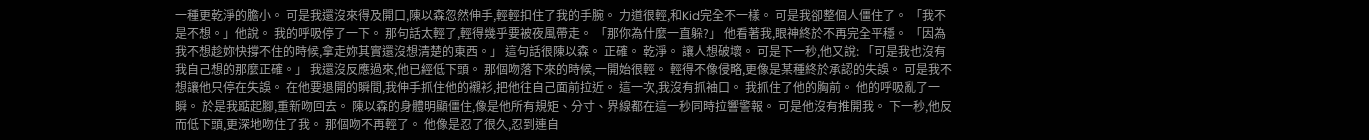一種更乾淨的膽小。 可是我還沒來得及開口,陳以森忽然伸手,輕輕扣住了我的手腕。 力道很輕,和Kid完全不一樣。 可是我卻整個人僵住了。 「我不是不想。」他說。 我的呼吸停了一下。 那句話太輕了,輕得幾乎要被夜風帶走。 「那你為什麼一直躲?」 他看著我,眼神終於不再完全平穩。 「因為我不想趁妳快撐不住的時候,拿走妳其實還沒想清楚的東西。」 這句話很陳以森。 正確。 乾淨。 讓人想破壞。 可是下一秒,他又說: 「可是我也沒有我自己想的那麼正確。」 我還沒反應過來,他已經低下頭。 那個吻落下來的時候,一開始很輕。 輕得不像侵略,更像是某種終於承認的失誤。 可是我不想讓他只停在失誤。 在他要退開的瞬間,我伸手抓住他的襯衫,把他往自己面前拉近。 這一次,我沒有抓袖口。 我抓住了他的胸前。 他的呼吸亂了一瞬。 於是我踮起腳,重新吻回去。 陳以森的身體明顯僵住,像是他所有規矩、分寸、界線都在這一秒同時拉響警報。 可是他沒有推開我。 下一秒,他反而低下頭,更深地吻住了我。 那個吻不再輕了。 他像是忍了很久,忍到連自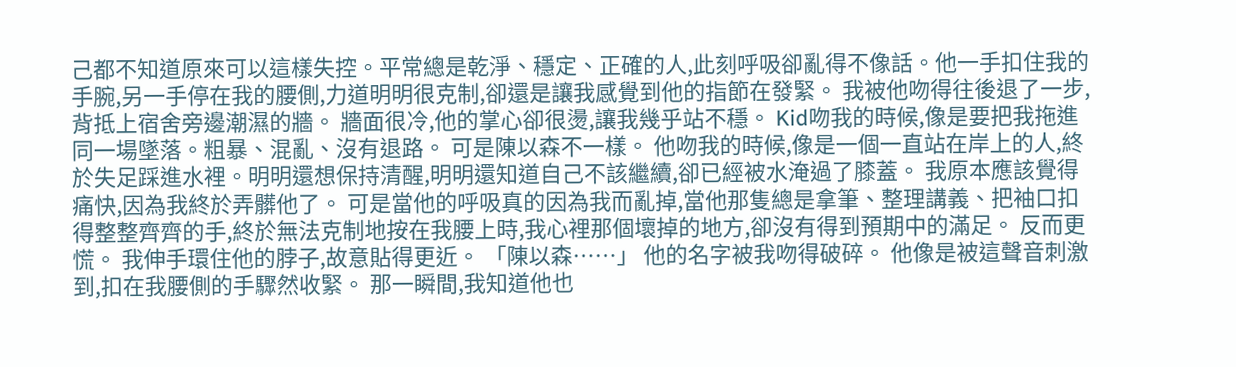己都不知道原來可以這樣失控。平常總是乾淨、穩定、正確的人,此刻呼吸卻亂得不像話。他一手扣住我的手腕,另一手停在我的腰側,力道明明很克制,卻還是讓我感覺到他的指節在發緊。 我被他吻得往後退了一步,背抵上宿舍旁邊潮濕的牆。 牆面很冷,他的掌心卻很燙,讓我幾乎站不穩。 Kid吻我的時候,像是要把我拖進同一場墜落。粗暴、混亂、沒有退路。 可是陳以森不一樣。 他吻我的時候,像是一個一直站在岸上的人,終於失足踩進水裡。明明還想保持清醒,明明還知道自己不該繼續,卻已經被水淹過了膝蓋。 我原本應該覺得痛快,因為我終於弄髒他了。 可是當他的呼吸真的因為我而亂掉,當他那隻總是拿筆、整理講義、把袖口扣得整整齊齊的手,終於無法克制地按在我腰上時,我心裡那個壞掉的地方,卻沒有得到預期中的滿足。 反而更慌。 我伸手環住他的脖子,故意貼得更近。 「陳以森⋯⋯」 他的名字被我吻得破碎。 他像是被這聲音刺激到,扣在我腰側的手驟然收緊。 那一瞬間,我知道他也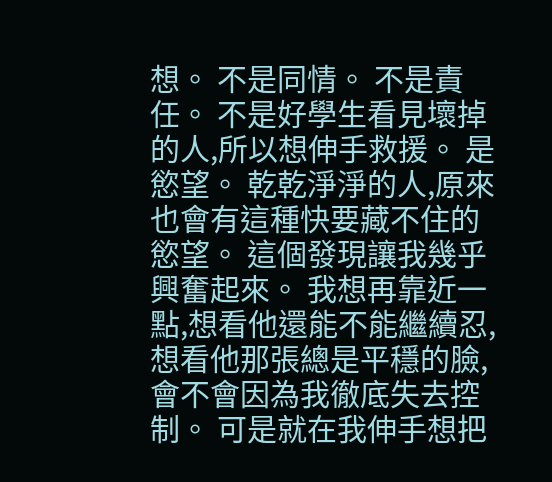想。 不是同情。 不是責任。 不是好學生看見壞掉的人,所以想伸手救援。 是慾望。 乾乾淨淨的人,原來也會有這種快要藏不住的慾望。 這個發現讓我幾乎興奮起來。 我想再靠近一點,想看他還能不能繼續忍,想看他那張總是平穩的臉,會不會因為我徹底失去控制。 可是就在我伸手想把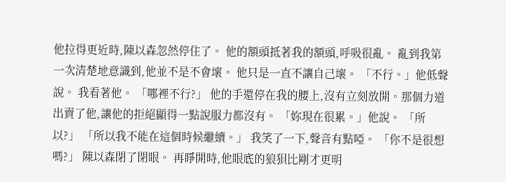他拉得更近時,陳以森忽然停住了。 他的額頭抵著我的額頭,呼吸很亂。 亂到我第一次清楚地意識到,他並不是不會壞。 他只是一直不讓自己壞。 「不行。」他低聲說。 我看著他。 「哪裡不行?」 他的手還停在我的腰上,沒有立刻放開。那個力道出賣了他,讓他的拒絕顯得一點說服力都沒有。 「妳現在很累。」他說。 「所以?」 「所以我不能在這個時候繼續。」 我笑了一下,聲音有點啞。 「你不是很想嗎?」 陳以森閉了閉眼。 再睜開時,他眼底的狼狽比剛才更明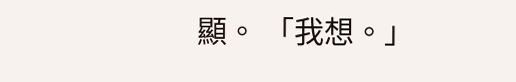顯。 「我想。」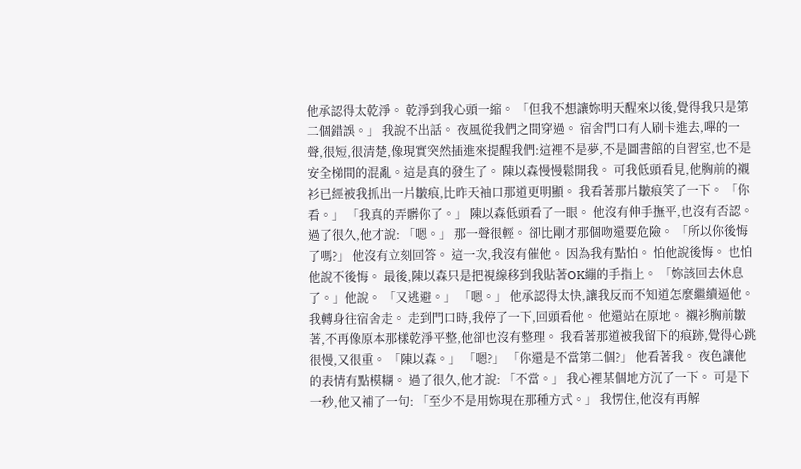他承認得太乾淨。 乾淨到我心頭一縮。 「但我不想讓妳明天醒來以後,覺得我只是第二個錯誤。」 我說不出話。 夜風從我們之間穿過。 宿舍門口有人刷卡進去,嗶的一聲,很短,很清楚,像現實突然插進來提醒我們:這裡不是夢,不是圖書館的自習室,也不是安全梯間的混亂。這是真的發生了。 陳以森慢慢鬆開我。 可我低頭看見,他胸前的襯衫已經被我抓出一片皺痕,比昨天袖口那道更明顯。 我看著那片皺痕笑了一下。 「你看。」 「我真的弄髒你了。」 陳以森低頭看了一眼。 他沒有伸手撫平,也沒有否認。 過了很久,他才說: 「嗯。」 那一聲很輕。 卻比剛才那個吻還要危險。 「所以你後悔了嗎?」 他沒有立刻回答。 這一次,我沒有催他。 因為我有點怕。 怕他說後悔。 也怕他說不後悔。 最後,陳以森只是把視線移到我貼著OK繃的手指上。 「妳該回去休息了。」他說。 「又逃避。」 「嗯。」 他承認得太快,讓我反而不知道怎麼繼續逼他。 我轉身往宿舍走。 走到門口時,我停了一下,回頭看他。 他還站在原地。 襯衫胸前皺著,不再像原本那樣乾淨平整,他卻也沒有整理。 我看著那道被我留下的痕跡,覺得心跳很慢,又很重。 「陳以森。」 「嗯?」 「你還是不當第二個?」 他看著我。 夜色讓他的表情有點模糊。 過了很久,他才說: 「不當。」 我心裡某個地方沉了一下。 可是下一秒,他又補了一句: 「至少不是用妳現在那種方式。」 我愣住,他沒有再解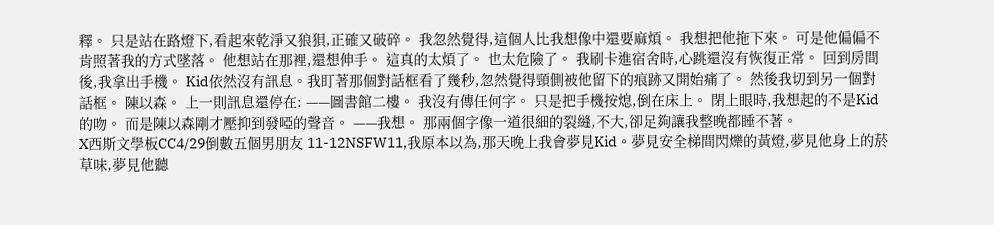釋。 只是站在路燈下,看起來乾淨又狼狽,正確又破碎。 我忽然覺得,這個人比我想像中還要麻煩。 我想把他拖下來。 可是他偏偏不肯照著我的方式墜落。 他想站在那裡,還想伸手。 這真的太煩了。 也太危險了。 我刷卡進宿舍時,心跳還沒有恢復正常。 回到房間後,我拿出手機。 Kid依然沒有訊息。我盯著那個對話框看了幾秒,忽然覺得頸側被他留下的痕跡又開始痛了。 然後我切到另一個對話框。 陳以森。 上一則訊息還停在: ——圖書館二樓。 我沒有傳任何字。 只是把手機按熄,倒在床上。 閉上眼時,我想起的不是Kid的吻。 而是陳以森剛才壓抑到發啞的聲音。 ——我想。 那兩個字像一道很細的裂縫,不大,卻足夠讓我整晚都睡不著。
X西斯文學板CC4/29倒數五個男朋友 11-12NSFW11,我原本以為,那天晚上我會夢見Kid。夢見安全梯間閃爍的黃燈,夢見他身上的菸草味,夢見他聽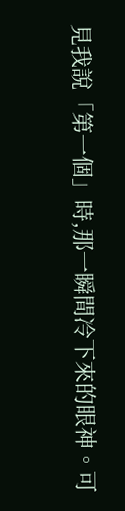見我說「第一個」時,那一瞬間冷下來的眼神。可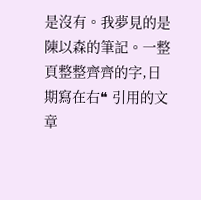是沒有。我夢見的是陳以森的筆記。一整頁整整齊齊的字,日期寫在右❝ 引用的文章